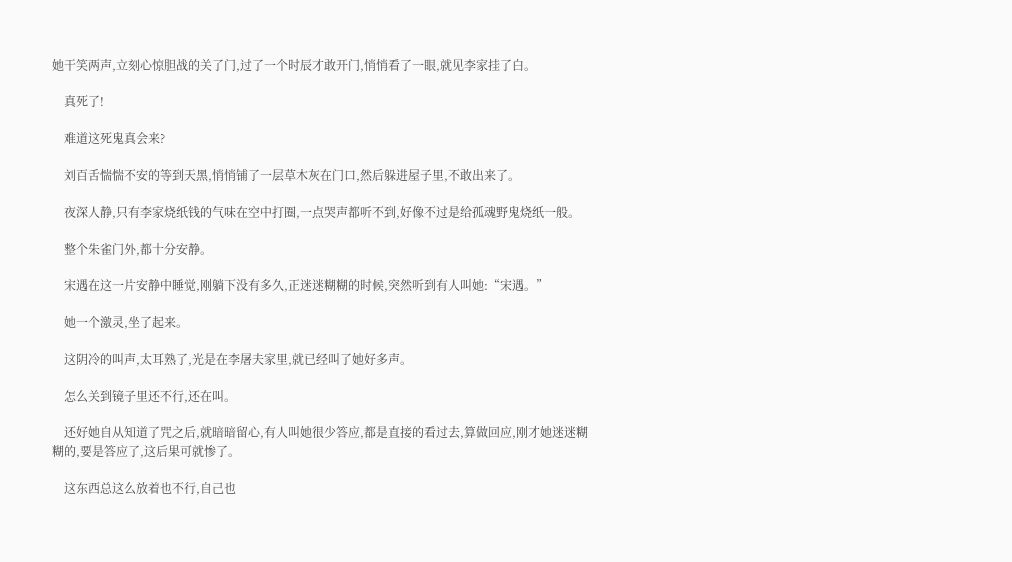她干笑两声,立刻心惊胆战的关了门,过了一个时辰才敢开门,悄悄看了一眼,就见李家挂了白。

    真死了!

    难道这死鬼真会来?

    刘百舌惴惴不安的等到天黑,悄悄铺了一层草木灰在门口,然后躲进屋子里,不敢出来了。

    夜深人静,只有李家烧纸钱的气味在空中打圈,一点哭声都听不到,好像不过是给孤魂野鬼烧纸一般。

    整个朱雀门外,都十分安静。

    宋遇在这一片安静中睡觉,刚躺下没有多久,正迷迷糊糊的时候,突然听到有人叫她:“宋遇。”

    她一个激灵,坐了起来。

    这阴冷的叫声,太耳熟了,光是在李屠夫家里,就已经叫了她好多声。

    怎么关到镜子里还不行,还在叫。

    还好她自从知道了咒之后,就暗暗留心,有人叫她很少答应,都是直接的看过去,算做回应,刚才她迷迷糊糊的,要是答应了,这后果可就惨了。

    这东西总这么放着也不行,自己也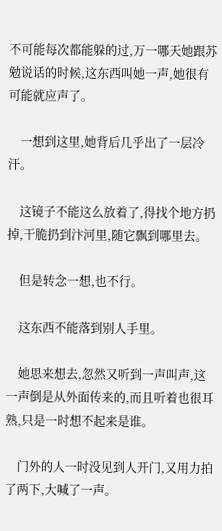不可能每次都能躲的过,万一哪天她跟苏勉说话的时候,这东西叫她一声,她很有可能就应声了。

    一想到这里,她背后几乎出了一层冷汗。

    这镜子不能这么放着了,得找个地方扔掉,干脆扔到汴河里,随它飘到哪里去。

    但是转念一想,也不行。

    这东西不能落到别人手里。

    她思来想去,忽然又听到一声叫声,这一声倒是从外面传来的,而且听着也很耳熟,只是一时想不起来是谁。

    门外的人一时没见到人开门,又用力拍了两下,大喊了一声。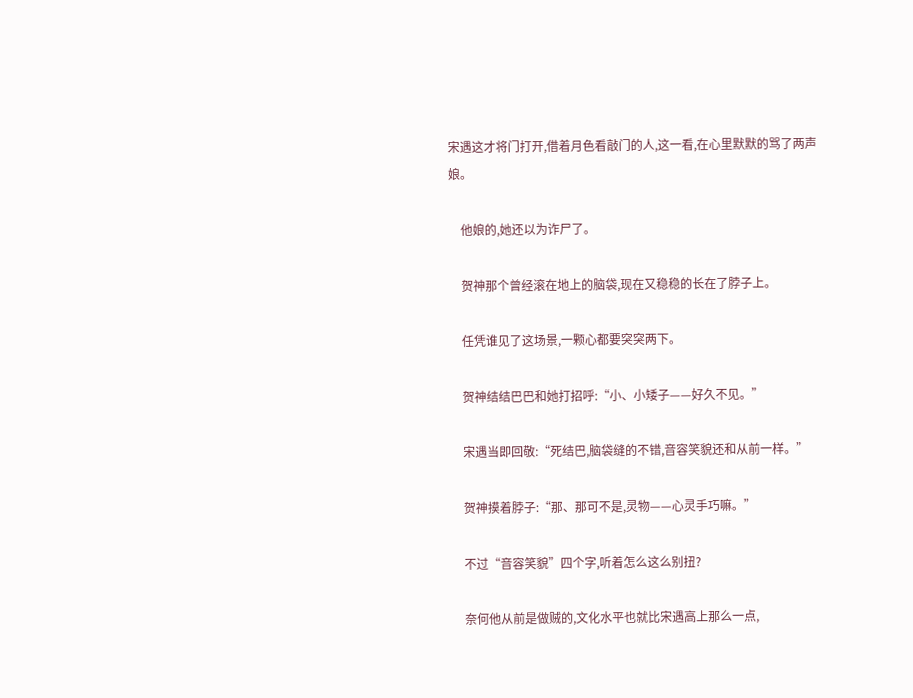宋遇这才将门打开,借着月色看敲门的人,这一看,在心里默默的骂了两声娘。

    他娘的,她还以为诈尸了。

    贺神那个曾经滚在地上的脑袋,现在又稳稳的长在了脖子上。

    任凭谁见了这场景,一颗心都要突突两下。

    贺神结结巴巴和她打招呼:“小、小矮子——好久不见。”

    宋遇当即回敬:“死结巴,脑袋缝的不错,音容笑貌还和从前一样。”

    贺神摸着脖子:“那、那可不是,灵物——心灵手巧嘛。”

    不过“音容笑貌”四个字,听着怎么这么别扭?

    奈何他从前是做贼的,文化水平也就比宋遇高上那么一点,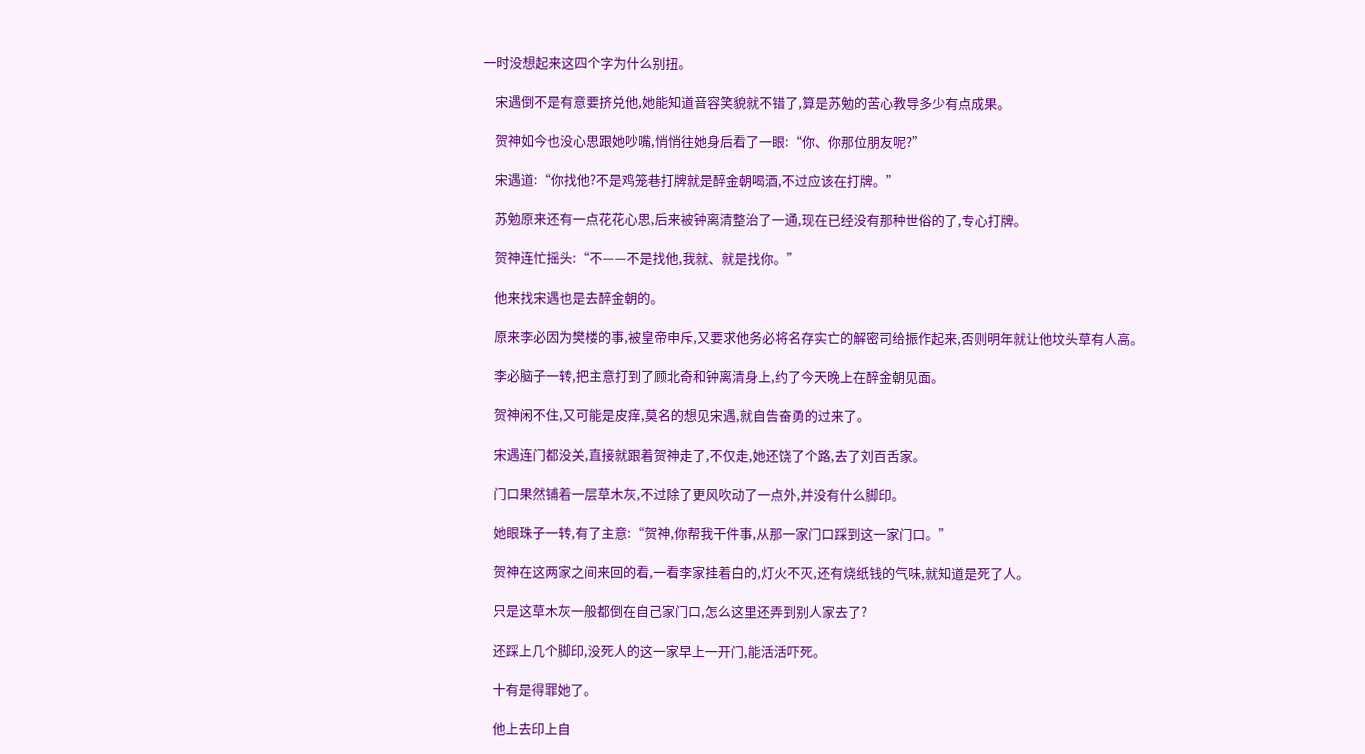一时没想起来这四个字为什么别扭。

    宋遇倒不是有意要挤兑他,她能知道音容笑貌就不错了,算是苏勉的苦心教导多少有点成果。

    贺神如今也没心思跟她吵嘴,悄悄往她身后看了一眼:“你、你那位朋友呢?”

    宋遇道:“你找他?不是鸡笼巷打牌就是醉金朝喝酒,不过应该在打牌。”

    苏勉原来还有一点花花心思,后来被钟离清整治了一通,现在已经没有那种世俗的了,专心打牌。

    贺神连忙摇头:“不——不是找他,我就、就是找你。”

    他来找宋遇也是去醉金朝的。

    原来李必因为樊楼的事,被皇帝申斥,又要求他务必将名存实亡的解密司给振作起来,否则明年就让他坟头草有人高。

    李必脑子一转,把主意打到了顾北奇和钟离清身上,约了今天晚上在醉金朝见面。

    贺神闲不住,又可能是皮痒,莫名的想见宋遇,就自告奋勇的过来了。

    宋遇连门都没关,直接就跟着贺神走了,不仅走,她还饶了个路,去了刘百舌家。

    门口果然铺着一层草木灰,不过除了更风吹动了一点外,并没有什么脚印。

    她眼珠子一转,有了主意:“贺神,你帮我干件事,从那一家门口踩到这一家门口。”

    贺神在这两家之间来回的看,一看李家挂着白的,灯火不灭,还有烧纸钱的气味,就知道是死了人。

    只是这草木灰一般都倒在自己家门口,怎么这里还弄到别人家去了?

    还踩上几个脚印,没死人的这一家早上一开门,能活活吓死。

    十有是得罪她了。

    他上去印上自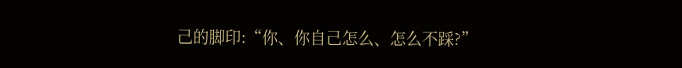己的脚印:“你、你自己怎么、怎么不踩?”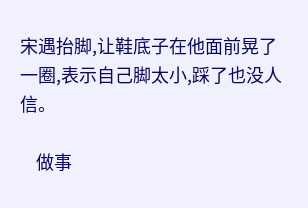宋遇抬脚,让鞋底子在他面前晃了一圈,表示自己脚太小,踩了也没人信。

    做事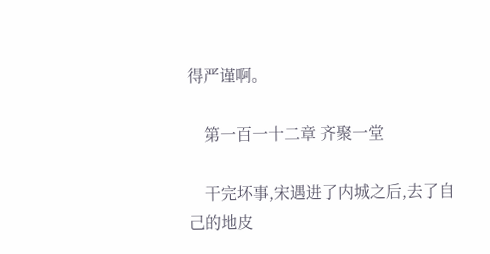得严谨啊。

    第一百一十二章 齐聚一堂

    干完坏事,宋遇进了内城之后,去了自己的地皮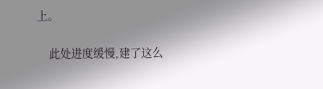上。

    此处进度缓慢,建了这么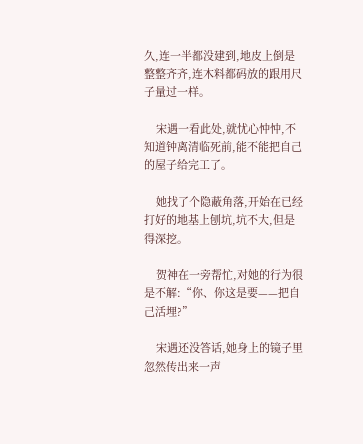久,连一半都没建到,地皮上倒是整整齐齐,连木料都码放的跟用尺子量过一样。

    宋遇一看此处,就忧心忡忡,不知道钟离清临死前,能不能把自己的屋子给完工了。

    她找了个隐蔽角落,开始在已经打好的地基上刨坑,坑不大,但是得深挖。

    贺神在一旁帮忙,对她的行为很是不解:“你、你这是要——把自己活埋?”

    宋遇还没答话,她身上的镜子里忽然传出来一声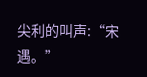尖利的叫声:“宋遇。”